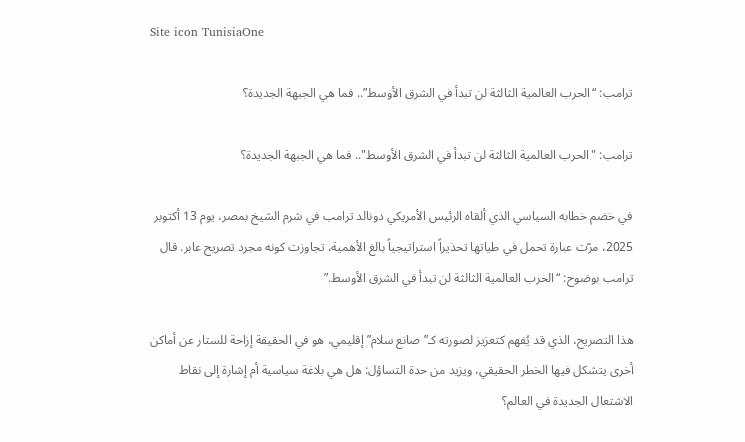Site icon TunisiaOne

ترامب: “الحرب العالمية الثالثة لن تبدأ في الشرق الأوسط”.. فما هي الجبهة الجديدة؟

ترامب: "الحرب العالمية الثالثة لن تبدأ في الشرق الأوسط".. فما هي الجبهة الجديدة؟

في خضم خطابه السياسي الذي ألقاه الرئيس الأمريكي دونالد ترامب في شرم الشيخ بمصر، يوم 13 أكتوبر 2025، مرّت عبارة تحمل في طياتها تحذيراً استراتيجياً بالغ الأهمية، تجاوزت كونه مجرد تصريح عابر. قال ترامب بوضوح: “الحرب العالمية الثالثة لن تبدأ في الشرق الأوسط.”

هذا التصريح، الذي قد يُفهم كتعزيز لصورته كـ”صانع سلام” إقليمي، هو في الحقيقة إزاحة للستار عن أماكن أخرى يتشكل فيها الخطر الحقيقي، ويزيد من حدة التساؤل: هل هي بلاغة سياسية أم إشارة إلى نقاط الاشتعال الجديدة في العالم؟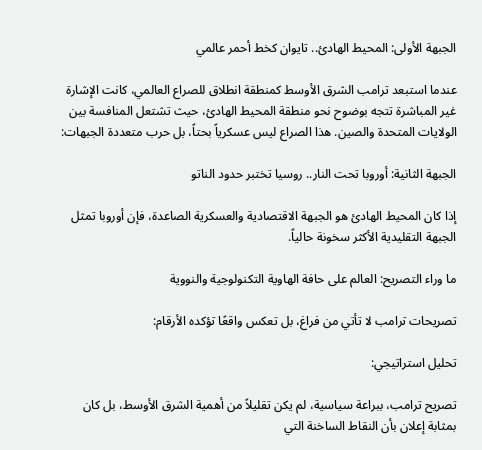الجبهة الأولى: المحيط الهادئ.. تايوان كخط أحمر عالمي

عندما استبعد ترامب الشرق الأوسط كمنطقة انطلاق للصراع العالمي، كانت الإشارة غير المباشرة تتجه بوضوح نحو منطقة المحيط الهادئ، حيث تشتعل المنافسة بين الولايات المتحدة والصين. هذا الصراع ليس عسكرياً بحتاً، بل حرب متعددة الجبهات:

الجبهة الثانية: أوروبا تحت النار.. روسيا تختبر حدود الناتو

إذا كان المحيط الهادئ هو الجبهة الاقتصادية والعسكرية الصاعدة، فإن أوروبا تمثل الجبهة التقليدية الأكثر سخونة حالياً.

ما وراء التصريح: العالم على حافة الهاوية التكنولوجية والنووية

تصريحات ترامب لا تأتي من فراغ، بل تعكس واقعًا تؤكده الأرقام:

تحليل استراتيجي:

تصريح ترامب، ببراعة سياسية، لم يكن تقليلاً من أهمية الشرق الأوسط، بل كان بمثابة إعلان بأن النقاط الساخنة التي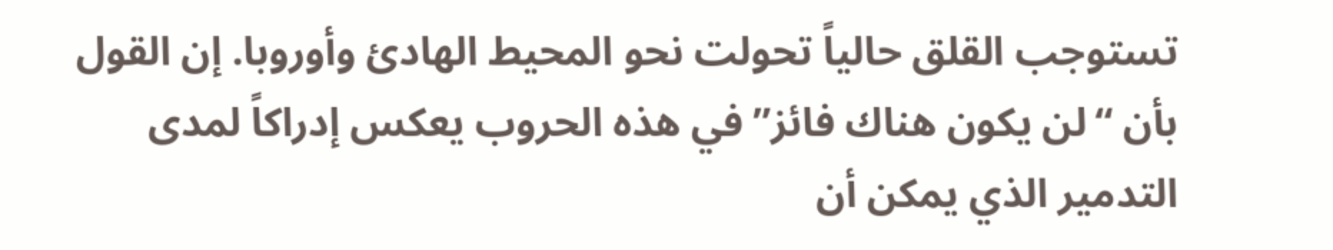تستوجب القلق حالياً تحولت نحو المحيط الهادئ وأوروبا. إن القول بأن “لن يكون هناك فائز” في هذه الحروب يعكس إدراكاً لمدى التدمير الذي يمكن أن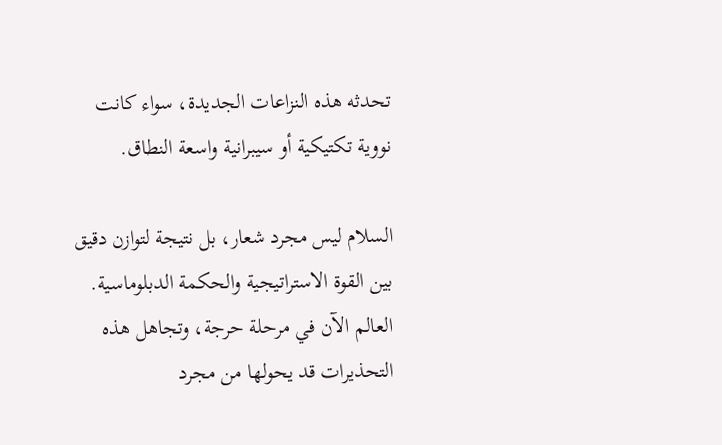تحدثه هذه النزاعات الجديدة، سواء كانت نووية تكتيكية أو سيبرانية واسعة النطاق.

السلام ليس مجرد شعار، بل نتيجة لتوازن دقيق بين القوة الاستراتيجية والحكمة الدبلوماسية. العالم الآن في مرحلة حرجة، وتجاهل هذه التحذيرات قد يحولها من مجرد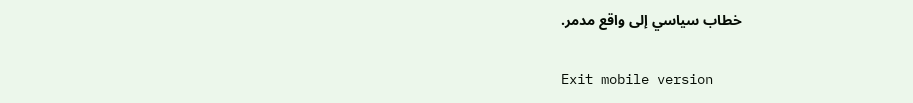خطاب سياسي إلى واقع مدمر.

Exit mobile version